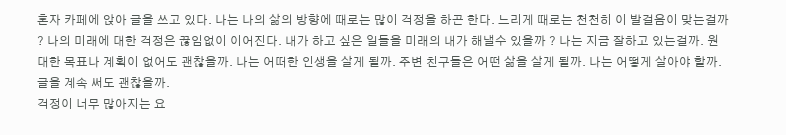혼자 카페에 앉아 글을 쓰고 있다. 나는 나의 삶의 방향에 때로는 많이 걱정을 하곤 한다. 느리게 때로는 천천히 이 발걸음이 맞는걸까 ? 나의 미래에 대한 걱정은 끊임없이 이어진다. 내가 하고 싶은 일들을 미래의 내가 해낼수 있을까 ? 나는 지금 잘하고 있는걸까. 원대한 목표나 계획이 없어도 괜찮을까. 나는 어떠한 인생을 살게 될까. 주변 친구들은 어떤 삶을 살게 될까. 나는 어떻게 살아야 할까. 글을 계속 써도 괜찮을까.
걱정이 너무 많아지는 요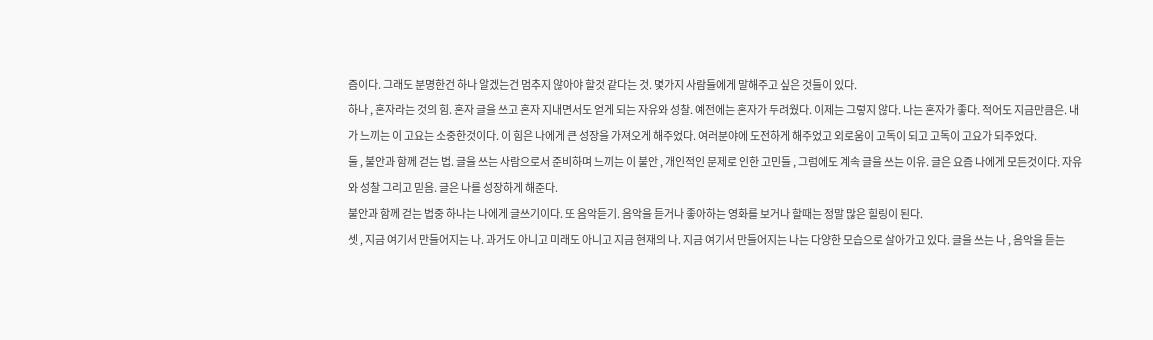즘이다. 그래도 분명한건 하나 알겠는건 멈추지 않아야 할것 같다는 것. 몇가지 사람들에게 말해주고 싶은 것들이 있다.
하나 , 혼자라는 것의 힘. 혼자 글을 쓰고 혼자 지내면서도 얻게 되는 자유와 성찰. 예전에는 혼자가 두려웠다. 이제는 그렇지 않다. 나는 혼자가 좋다. 적어도 지금만큼은. 내가 느끼는 이 고요는 소중한것이다. 이 힘은 나에게 큰 성장을 가져오게 해주었다. 여러분야에 도전하게 해주었고 외로움이 고독이 되고 고독이 고요가 되주었다.
둘 , 불안과 함께 걷는 법. 글을 쓰는 사람으로서 준비하며 느끼는 이 불안 , 개인적인 문제로 인한 고민들 , 그럼에도 계속 글을 쓰는 이유. 글은 요즘 나에게 모든것이다. 자유와 성찰 그리고 믿음. 글은 나를 성장하게 해준다.
불안과 함께 걷는 법중 하나는 나에게 글쓰기이다. 또 음악듣기. 음악을 듣거나 좋아하는 영화를 보거나 할때는 정말 많은 힐링이 된다.
셋 , 지금 여기서 만들어지는 나. 과거도 아니고 미래도 아니고 지금 현재의 나. 지금 여기서 만들어지는 나는 다양한 모습으로 살아가고 있다. 글을 쓰는 나 , 음악을 듣는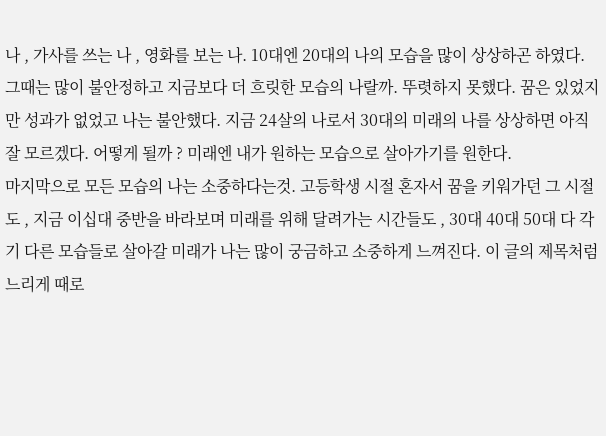나 , 가사를 쓰는 나 , 영화를 보는 나. 10대엔 20대의 나의 모습을 많이 상상하곤 하였다. 그때는 많이 불안정하고 지금보다 더 흐릿한 모습의 나랄까. 뚜렷하지 못했다. 꿈은 있었지만 성과가 없었고 나는 불안했다. 지금 24살의 나로서 30대의 미래의 나를 상상하면 아직 잘 모르겠다. 어떻게 될까 ? 미래엔 내가 원하는 모습으로 살아가기를 원한다.
마지막으로 모든 모습의 나는 소중하다는것. 고등학생 시절 혼자서 꿈을 키워가던 그 시절도 , 지금 이십대 중반을 바라보며 미래를 위해 달려가는 시간들도 , 30대 40대 50대 다 각기 다른 모습들로 살아갈 미래가 나는 많이 궁금하고 소중하게 느껴진다. 이 글의 제목처럼 느리게 때로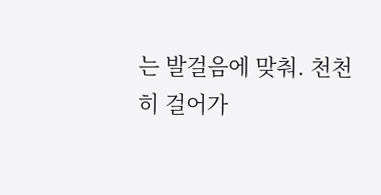는 발걸음에 맞춰. 천천히 걸어가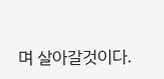며 살아갈것이다.